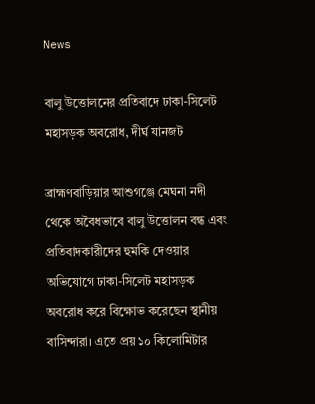News

বালু উত্তোলনের প্রতিবাদে ঢাকা-সিলেট মহাসড়ক অবরোধ, দীর্ঘ যানজট

ব্রাহ্মণবাড়িয়ার আশুগঞ্জে মেঘনা নদী থেকে অবৈধভাবে বালু উত্তোলন বন্ধ এবং প্রতিবাদকারীদের হুমকি দেওয়ার অভিযোগে ঢাকা-সিলেট মহাসড়ক অবরোধ করে বিক্ষোভ করেছেন স্থানীয় বাসিন্দারা। এতে প্রয় ১০ কিলোমিটার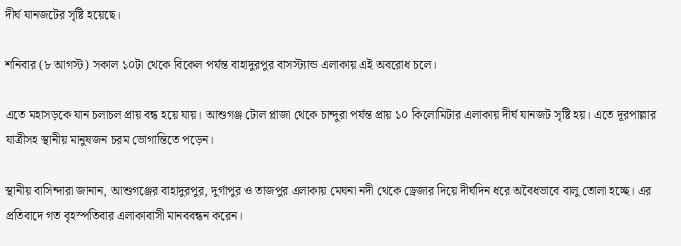দীর্ঘ যানজটের সৃষ্টি হয়েছে।

শনিবার (৮ আগস্ট) সকাল ১০টা থেকে বিকেল পর্যন্ত বাহাদুরপুর বাসস্ট্যান্ড এলাকায় এই অবরোধ চলে।

এতে মহাসড়কে যান চলাচল প্রায় বন্ধ হয়ে যায়। আশুগঞ্জ টোল প্লাজা থেকে চান্দুরা পর্যন্ত প্রায় ১০ কিলোমিটার এলাকায় দীর্ঘ যানজট সৃষ্টি হয়। এতে দূরপাল্লার যাত্রীসহ স্থানীয় মানুষজন চরম ভোগান্তিতে পড়েন।

স্থানীয় বাসিন্দারা জানান, আশুগঞ্জের বাহাদুরপুর, দুর্গাপুর ও তাজপুর এলাকায় মেঘনা নদী থেকে ড্রেজার দিয়ে দীর্ঘদিন ধরে অবৈধভাবে বালু তোলা হচ্ছে। এর প্রতিবাদে গত বৃহস্পতিবার এলাকাবাসী মানববন্ধন করেন।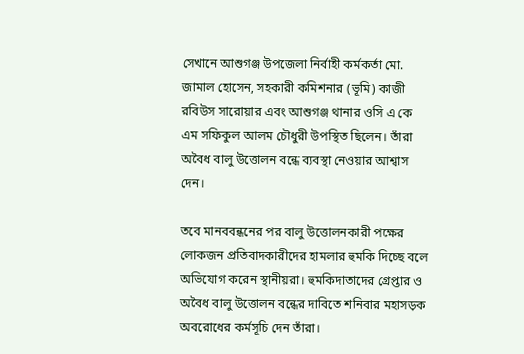সেখানে আশুগঞ্জ উপজেলা নির্বাহী কর্মকর্তা মো. জামাল হোসেন, সহকারী কমিশনার (ভূমি) কাজী রবিউস সারোয়ার এবং আশুগঞ্জ থানার ওসি এ কে এম সফিকুল আলম চৌধুরী উপস্থিত ছিলেন। তাঁরা অবৈধ বালু উত্তোলন বন্ধে ব্যবস্থা নেওয়ার আশ্বাস দেন।

তবে মানববন্ধনের পর বালু উত্তোলনকারী পক্ষের লোকজন প্রতিবাদকারীদের হামলার হুমকি দিচ্ছে বলে অভিযোগ করেন স্থানীয়রা। হুমকিদাতাদের গ্রেপ্তার ও অবৈধ বালু উত্তোলন বন্ধের দাবিতে শনিবার মহাসড়ক অবরোধের কর্মসূচি দেন তাঁরা।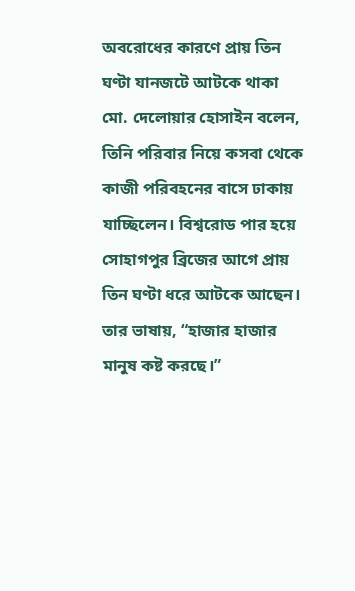অবরোধের কারণে প্রায় তিন ঘণ্টা যানজটে আটকে থাকা মো. দেলোয়ার হোসাইন বলেন, তিনি পরিবার নিয়ে কসবা থেকে কাজী পরিবহনের বাসে ঢাকায় যাচ্ছিলেন। বিশ্বরোড পার হয়ে সোহাগপুর ব্রিজের আগে প্রায় তিন ঘণ্টা ধরে আটকে আছেন। তার ভাষায়, “হাজার হাজার মানুষ কষ্ট করছে।”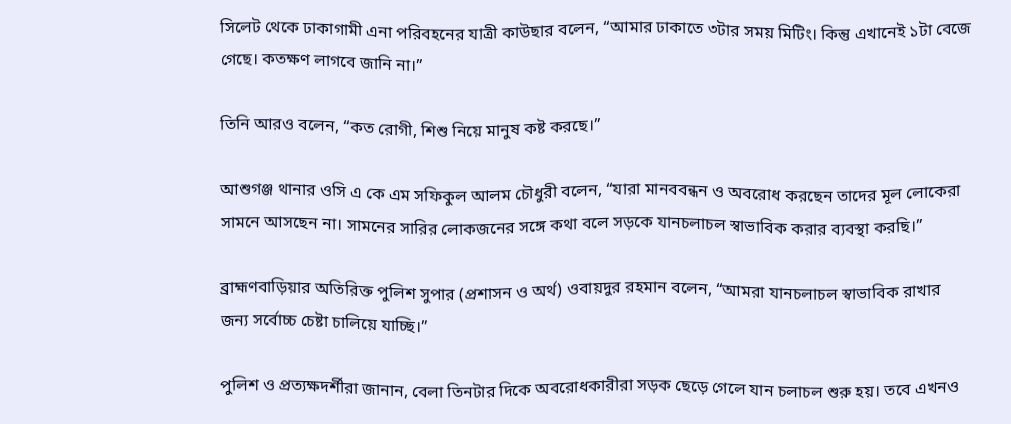সিলেট থেকে ঢাকাগামী এনা পরিবহনের যাত্রী কাউছার বলেন, “আমার ঢাকাতে ৩টার সময় মিটিং। কিন্তু এখানেই ১টা বেজে গেছে। কতক্ষণ লাগবে জানি না।”

তিনি আরও বলেন, “কত রোগী, শিশু নিয়ে মানুষ কষ্ট করছে।”

আশুগঞ্জ থানার ওসি এ কে এম সফিকুল আলম চৌধুরী বলেন, “যারা মানববন্ধন ও অবরোধ করছেন তাদের মূল লোকেরা সামনে আসছেন না। সামনের সারির লোকজনের সঙ্গে কথা বলে সড়কে যানচলাচল স্বাভাবিক করার ব্যবস্থা করছি।”

ব্রাহ্মণবাড়িয়ার অতিরিক্ত পুলিশ সুপার (প্রশাসন ও অর্থ) ওবায়দুর রহমান বলেন, “আমরা যানচলাচল স্বাভাবিক রাখার জন্য সর্বোচ্চ চেষ্টা চালিয়ে যাচ্ছি।”

পুলিশ ও প্রত্যক্ষদর্শীরা জানান, বেলা তিনটার দিকে অবরোধকারীরা সড়ক ছেড়ে গেলে যান চলাচল শুরু হয়। তবে এখনও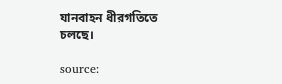যানবাহন ধীরগতিতে চলছে।

source: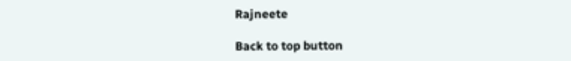Rajneete

Back to top button